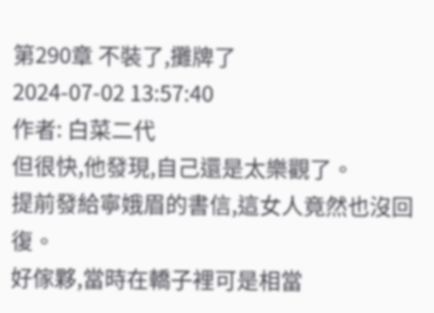第290章 不裝了,攤牌了
2024-07-02 13:57:40
作者: 白菜二代
但很快,他發現,自己還是太樂觀了。
提前發給寧娥眉的書信,這女人竟然也沒回復。
好傢夥,當時在轎子裡可是相當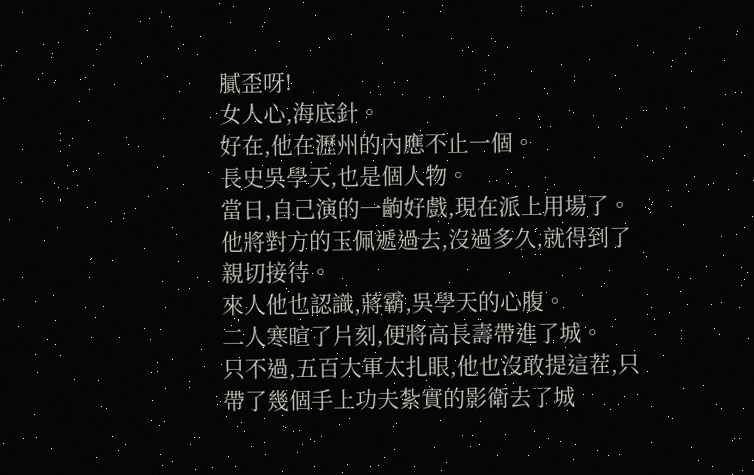膩歪呀!
女人心,海底針。
好在,他在瀝州的內應不止一個。
長史吳學天,也是個人物。
當日,自己演的一齣好戲,現在派上用場了。
他將對方的玉佩遞過去,沒過多久,就得到了親切接待。
來人他也認識,蔣霸,吳學天的心腹。
二人寒暄了片刻,便將高長壽帶進了城。
只不過,五百大軍太扎眼,他也沒敢提這茬,只帶了幾個手上功夫紮實的影衛去了城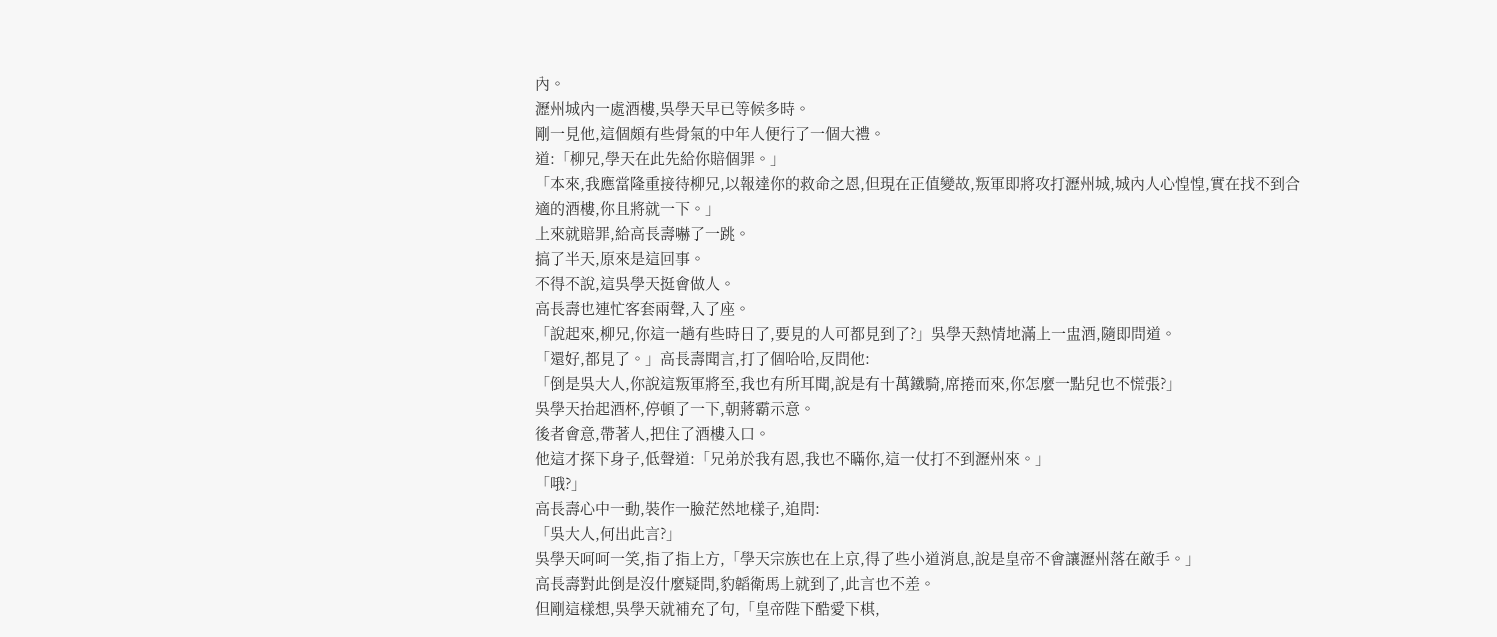內。
瀝州城內一處酒樓,吳學天早已等候多時。
剛一見他,這個頗有些骨氣的中年人便行了一個大禮。
道:「柳兄,學天在此先給你賠個罪。」
「本來,我應當隆重接待柳兄,以報達你的救命之恩,但現在正值變故,叛軍即將攻打瀝州城,城內人心惶惶,實在找不到合適的酒樓,你且將就一下。」
上來就賠罪,給高長壽嚇了一跳。
搞了半天,原來是這回事。
不得不說,這吳學天挺會做人。
高長壽也連忙客套兩聲,入了座。
「說起來,柳兄,你這一趟有些時日了,要見的人可都見到了?」吳學天熱情地滿上一盅酒,隨即問道。
「還好,都見了。」高長壽聞言,打了個哈哈,反問他:
「倒是吳大人,你說這叛軍將至,我也有所耳聞,說是有十萬鐵騎,席捲而來,你怎麼一點兒也不慌張?」
吳學天抬起酒杯,停頓了一下,朝蔣霸示意。
後者會意,帶著人,把住了酒樓入口。
他這才探下身子,低聲道:「兄弟於我有恩,我也不瞞你,這一仗打不到瀝州來。」
「哦?」
高長壽心中一動,裝作一臉茫然地樣子,追問:
「吳大人,何出此言?」
吳學天呵呵一笑,指了指上方,「學天宗族也在上京,得了些小道消息,說是皇帝不會讓瀝州落在敵手。」
高長壽對此倒是沒什麼疑問,豹韜衛馬上就到了,此言也不差。
但剛這樣想,吳學天就補充了句,「皇帝陛下酷愛下棋,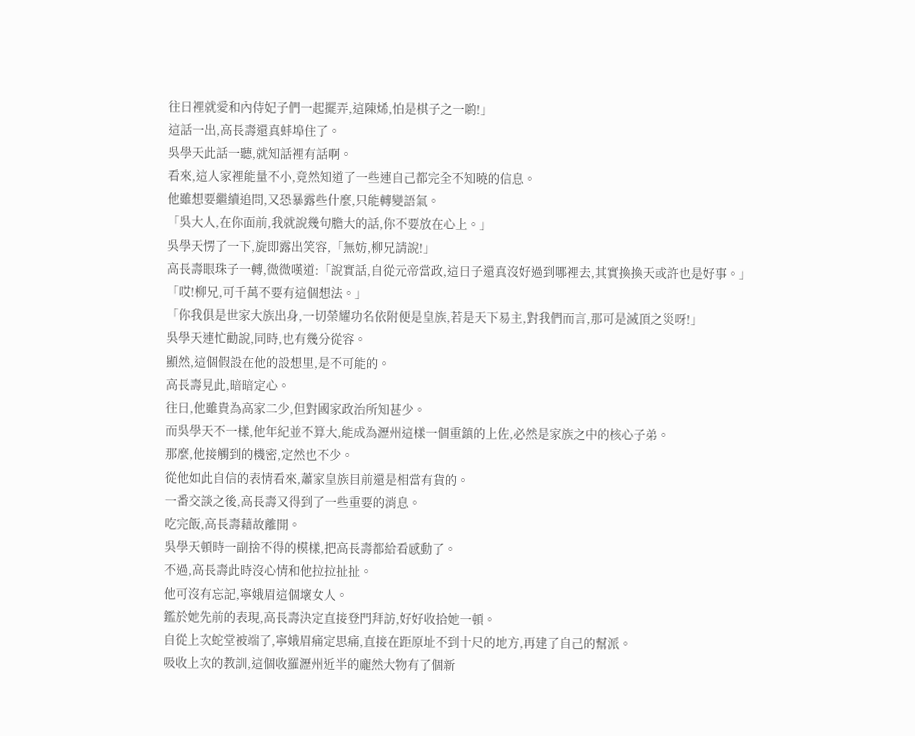往日裡就愛和內侍妃子們一起擺弄,這陳烯,怕是棋子之一喲!」
這話一出,高長壽還真蚌埠住了。
吳學天此話一聽,就知話裡有話啊。
看來,這人家裡能量不小,竟然知道了一些連自己都完全不知曉的信息。
他雖想要繼續追問,又恐暴露些什麼,只能轉變語氣。
「吳大人,在你面前,我就說幾句膽大的話,你不要放在心上。」
吳學天愣了一下,旋即露出笑容,「無妨,柳兄請說!」
高長壽眼珠子一轉,微微嘆道:「說實話,自從元帝當政,這日子還真沒好過到哪裡去,其實換換天或許也是好事。」
「哎!柳兄,可千萬不要有這個想法。」
「你我俱是世家大族出身,一切榮耀功名依附便是皇族,若是天下易主,對我們而言,那可是滅頂之災呀!」
吳學天連忙勸說,同時,也有幾分從容。
顯然,這個假設在他的設想里,是不可能的。
高長壽見此,暗暗定心。
往日,他雖貴為高家二少,但對國家政治所知甚少。
而吳學天不一樣,他年紀並不算大,能成為瀝州這樣一個重鎮的上佐,必然是家族之中的核心子弟。
那麼,他接觸到的機密,定然也不少。
從他如此自信的表情看來,蕭家皇族目前還是相當有貨的。
一番交談之後,高長壽又得到了一些重要的消息。
吃完飯,高長壽藉故離開。
吳學天頓時一副捨不得的模樣,把高長壽都給看感動了。
不過,高長壽此時沒心情和他拉拉扯扯。
他可沒有忘記,寧娥眉這個壞女人。
鑑於她先前的表現,高長壽決定直接登門拜訪,好好收拾她一頓。
自從上次蛇堂被端了,寧娥眉痛定思痛,直接在距原址不到十尺的地方,再建了自己的幫派。
吸收上次的教訓,這個收羅瀝州近半的龐然大物有了個新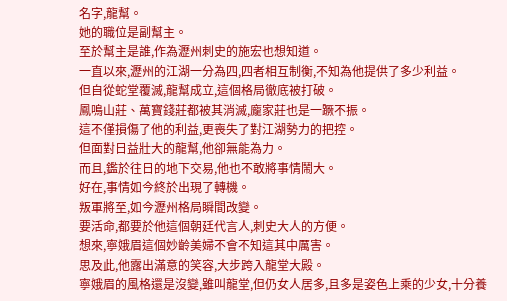名字,龍幫。
她的職位是副幫主。
至於幫主是誰,作為瀝州刺史的施宏也想知道。
一直以來,瀝州的江湖一分為四,四者相互制衡,不知為他提供了多少利益。
但自從蛇堂覆滅,龍幫成立,這個格局徹底被打破。
鳳鳴山莊、萬寶錢莊都被其消滅,龐家莊也是一蹶不振。
這不僅損傷了他的利益,更喪失了對江湖勢力的把控。
但面對日益壯大的龍幫,他卻無能為力。
而且,鑑於往日的地下交易,他也不敢將事情鬧大。
好在,事情如今終於出現了轉機。
叛軍將至,如今瀝州格局瞬間改變。
要活命,都要於他這個朝廷代言人,刺史大人的方便。
想來,寧娥眉這個妙齡美婦不會不知這其中厲害。
思及此,他露出滿意的笑容,大步跨入龍堂大殿。
寧娥眉的風格還是沒變,雖叫龍堂,但仍女人居多,且多是姿色上乘的少女,十分養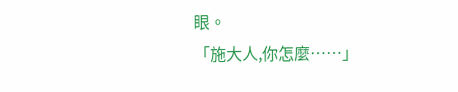眼。
「施大人,你怎麼……」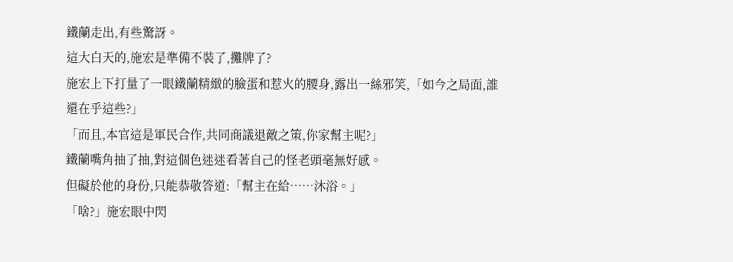鐵蘭走出,有些驚訝。
這大白天的,施宏是準備不裝了,攤牌了?
施宏上下打量了一眼鐵蘭精緻的臉蛋和惹火的腰身,露出一絲邪笑,「如今之局面,誰還在乎這些?」
「而且,本官這是軍民合作,共同商議退敵之策,你家幫主呢?」
鐵蘭嘴角抽了抽,對這個色迷迷看著自己的怪老頭毫無好感。
但礙於他的身份,只能恭敬答道:「幫主在給……沐浴。」
「啥?」施宏眼中閃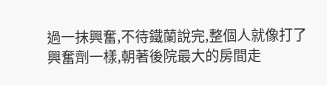過一抹興奮,不待鐵蘭說完,整個人就像打了興奮劑一樣,朝著後院最大的房間走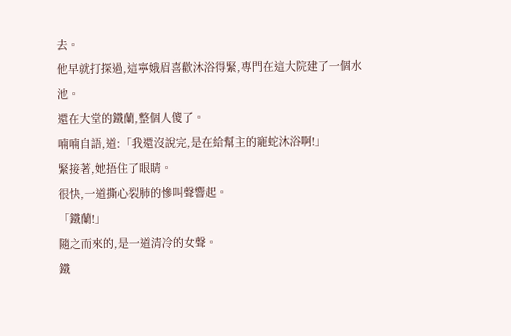去。
他早就打探過,這寧娥眉喜歡沐浴得緊,專門在這大院建了一個水池。
還在大堂的鐵蘭,整個人傻了。
喃喃自語,道:「我還沒說完,是在給幫主的寵蛇沐浴啊!」
緊接著,她捂住了眼睛。
很快,一道撕心裂肺的慘叫聲響起。
「鐵蘭!」
隨之而來的,是一道清冷的女聲。
鐵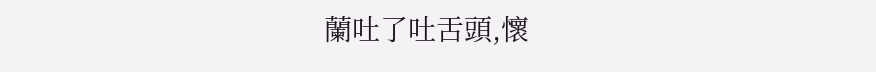蘭吐了吐舌頭,懷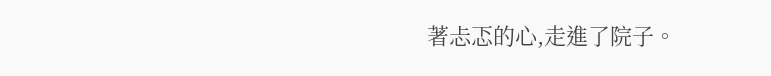著忐忑的心,走進了院子。